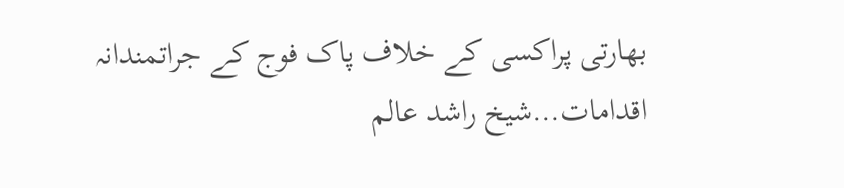بھارتی پراکسی کے خلاف پاک فوج کے جراتمندانہ اقدامات…شیخ راشد عالم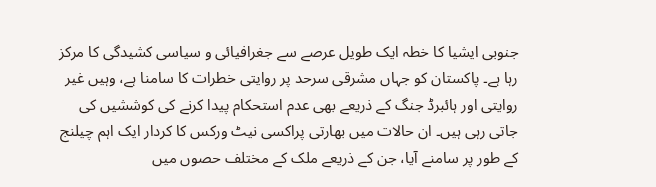جنوبی ایشیا کا خطہ ایک طویل عرصے سے جغرافیائی و سیاسی کشیدگی کا مرکز رہا ہے۔ پاکستان کو جہاں مشرقی سرحد پر روایتی خطرات کا سامنا ہے، وہیں غیر روایتی اور ہائبرڈ جنگ کے ذریعے بھی عدم استحکام پیدا کرنے کی کوششیں کی جاتی رہی ہیں۔ ان حالات میں بھارتی پراکسی نیٹ ورکس کا کردار ایک اہم چیلنج کے طور پر سامنے آیا، جن کے ذریعے ملک کے مختلف حصوں میں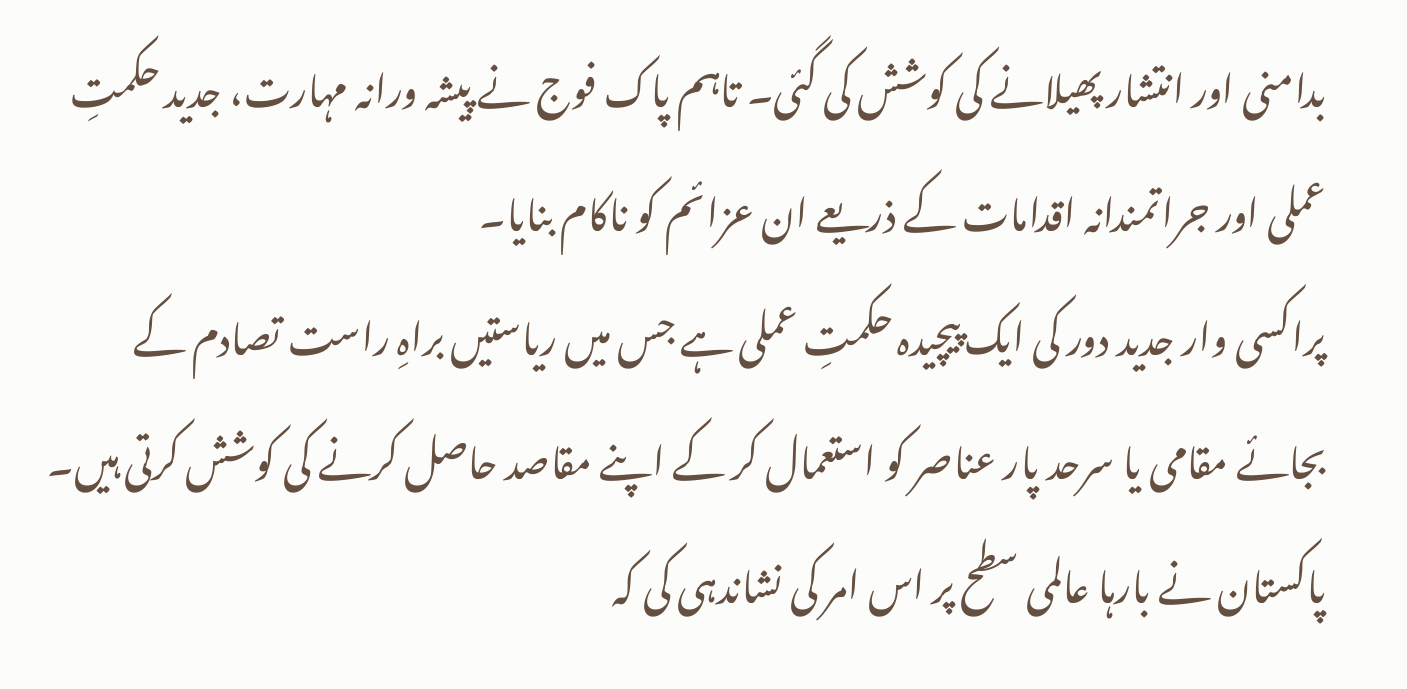بدامنی اور انتشار پھیلانے کی کوشش کی گئی۔ تاہم پاک فوج نے پیشہ ورانہ مہارت، جدید حکمتِ عملی اور جراتمندانہ اقدامات کے ذریعے ان عزائم کو ناکام بنایا۔
پراکسی وار جدید دور کی ایک پیچیدہ حکمتِ عملی ہے جس میں ریاستیں براہِ راست تصادم کے بجائے مقامی یا سرحد پار عناصر کو استعمال کر کے اپنے مقاصد حاصل کرنے کی کوشش کرتی ہیں۔ پاکستان نے بارہا عالمی سطح پر اس امر کی نشاندہی کی کہ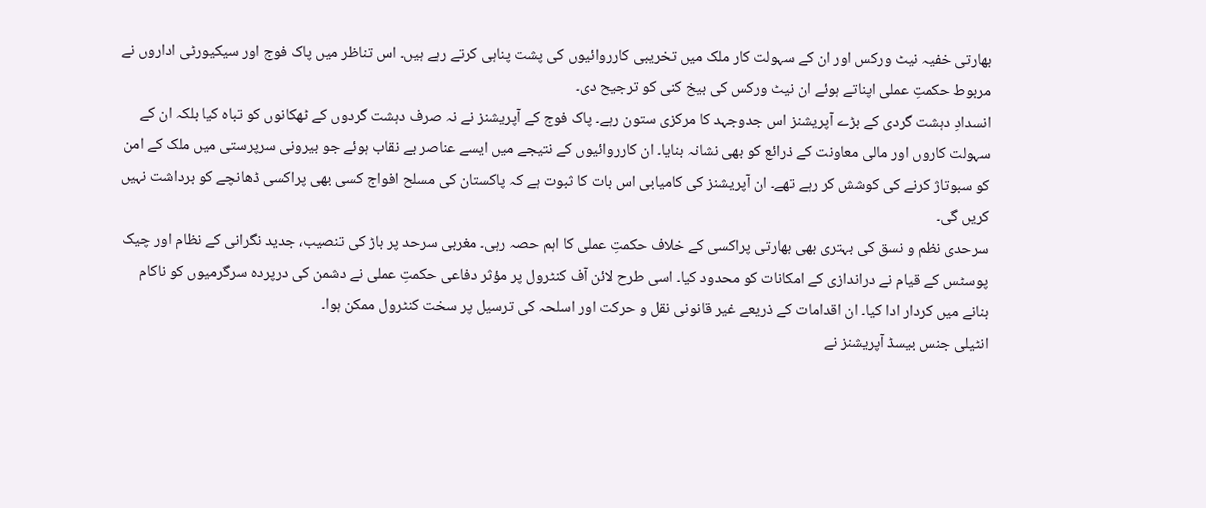بھارتی خفیہ نیٹ ورکس اور ان کے سہولت کار ملک میں تخریبی کارروائیوں کی پشت پناہی کرتے رہے ہیں۔ اس تناظر میں پاک فوج اور سیکیورٹی اداروں نے مربوط حکمتِ عملی اپناتے ہوئے ان نیٹ ورکس کی بیخ کنی کو ترجیح دی۔
انسدادِ دہشت گردی کے بڑے آپریشنز اس جدوجہد کا مرکزی ستون رہے۔ پاک فوج کے آپریشنز نے نہ صرف دہشت گردوں کے ٹھکانوں کو تباہ کیا بلکہ ان کے سہولت کاروں اور مالی معاونت کے ذرائع کو بھی نشانہ بنایا۔ ان کارروائیوں کے نتیجے میں ایسے عناصر بے نقاب ہوئے جو بیرونی سرپرستی میں ملک کے امن کو سبوتاژ کرنے کی کوشش کر رہے تھے۔ ان آپریشنز کی کامیابی اس بات کا ثبوت ہے کہ پاکستان کی مسلح افواج کسی بھی پراکسی ڈھانچے کو برداشت نہیں کریں گی۔
سرحدی نظم و نسق کی بہتری بھی بھارتی پراکسی کے خلاف حکمتِ عملی کا اہم حصہ رہی۔ مغربی سرحد پر باڑ کی تنصیب، جدید نگرانی کے نظام اور چیک پوسٹس کے قیام نے دراندازی کے امکانات کو محدود کیا۔ اسی طرح لائن آف کنٹرول پر مؤثر دفاعی حکمتِ عملی نے دشمن کی درپردہ سرگرمیوں کو ناکام بنانے میں کردار ادا کیا۔ ان اقدامات کے ذریعے غیر قانونی نقل و حرکت اور اسلحہ کی ترسیل پر سخت کنٹرول ممکن ہوا۔
انٹیلی جنس بیسڈ آپریشنز نے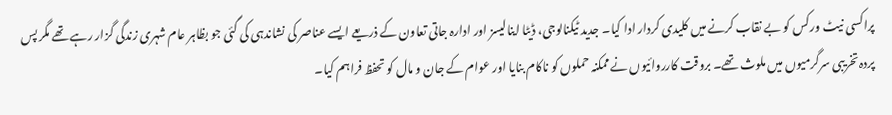پراکسی نیٹ ورکس کو بے نقاب کرنے میں کلیدی کردار ادا کیا۔ جدید ٹیکنالوجی، ڈیٹا اینالیسز اور ادارہ جاتی تعاون کے ذریعے ایسے عناصر کی نشاندہی کی گئی جو بظاہر عام شہری زندگی گزار رہے تھے مگر پس پردہ تخریبی سرگرمیوں میں ملوث تھے۔ بروقت کارروائیوں نے ممکنہ حملوں کو ناکام بنایا اور عوام کے جان و مال کو تحفظ فراہم کیا۔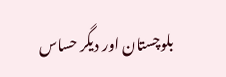بلوچستان اور دیگر حساس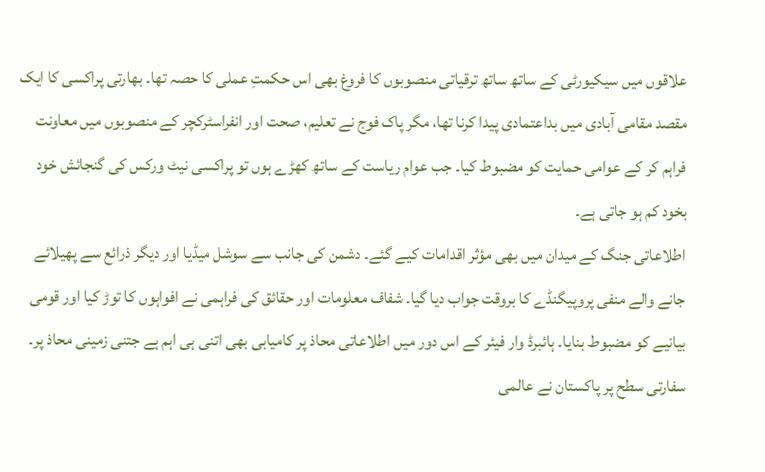علاقوں میں سیکیورٹی کے ساتھ ساتھ ترقیاتی منصوبوں کا فروغ بھی اس حکمتِ عملی کا حصہ تھا۔ بھارتی پراکسی کا ایک مقصد مقامی آبادی میں بداعتمادی پیدا کرنا تھا، مگر پاک فوج نے تعلیم، صحت اور انفراسٹرکچر کے منصوبوں میں معاونت فراہم کر کے عوامی حمایت کو مضبوط کیا۔ جب عوام ریاست کے ساتھ کھڑے ہوں تو پراکسی نیٹ ورکس کی گنجائش خود بخود کم ہو جاتی ہے۔
اطلاعاتی جنگ کے میدان میں بھی مؤثر اقدامات کیے گئے۔ دشمن کی جانب سے سوشل میڈیا اور دیگر ذرائع سے پھیلائے جانے والے منفی پروپیگنڈے کا بروقت جواب دیا گیا۔ شفاف معلومات اور حقائق کی فراہمی نے افواہوں کا توڑ کیا اور قومی بیانیے کو مضبوط بنایا۔ ہائبرڈ وار فیئر کے اس دور میں اطلاعاتی محاذ پر کامیابی بھی اتنی ہی اہم ہے جتنی زمینی محاذ پر۔
سفارتی سطح پر پاکستان نے عالمی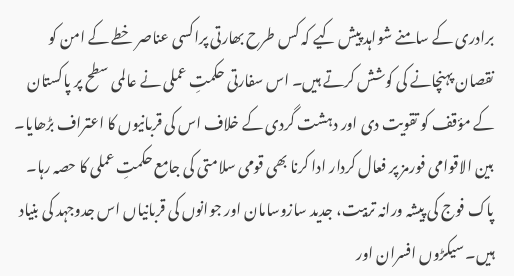برادری کے سامنے شواہد پیش کیے کہ کس طرح بھارتی پراکسی عناصر خطے کے امن کو نقصان پہنچانے کی کوشش کرتے ہیں۔ اس سفارتی حکمتِ عملی نے عالمی سطح پر پاکستان کے مؤقف کو تقویت دی اور دہشت گردی کے خلاف اس کی قربانیوں کا اعتراف بڑھایا۔ بین الاقوامی فورمز پر فعال کردار ادا کرنا بھی قومی سلامتی کی جامع حکمتِ عملی کا حصہ رہا۔
پاک فوج کی پیشہ ورانہ تربیت، جدید سازوسامان اور جوانوں کی قربانیاں اس جدوجہد کی بنیاد ہیں۔ سیکڑوں افسران اور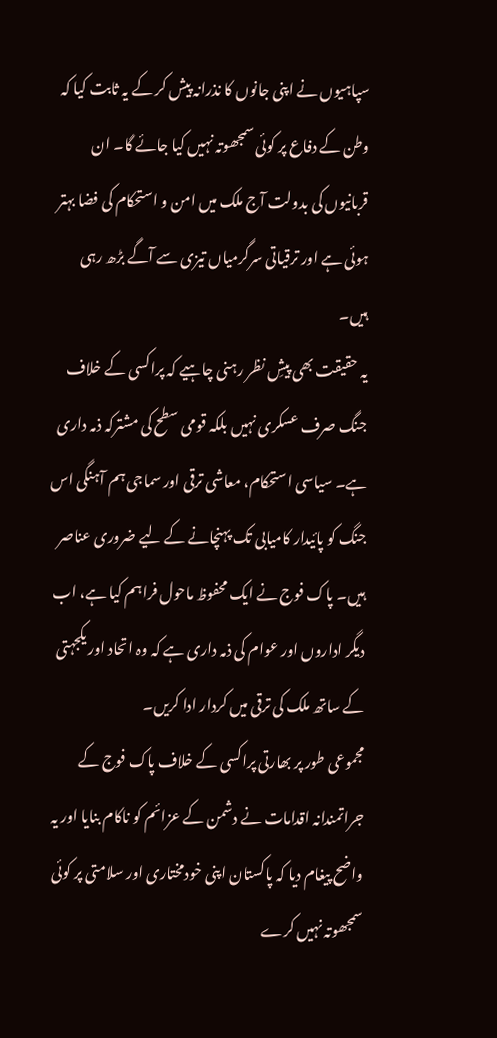سپاہیوں نے اپنی جانوں کا نذرانہ پیش کر کے یہ ثابت کیا کہ وطن کے دفاع پر کوئی سمجھوتہ نہیں کیا جائے گا۔ ان قربانیوں کی بدولت آج ملک میں امن و استحکام کی فضا بہتر ہوئی ہے اور ترقیاتی سرگرمیاں تیزی سے آگے بڑھ رہی ہیں۔
یہ حقیقت بھی پیشِ نظر رہنی چاہیے کہ پراکسی کے خلاف جنگ صرف عسکری نہیں بلکہ قومی سطح کی مشترکہ ذمہ داری ہے۔ سیاسی استحکام، معاشی ترقی اور سماجی ہم آہنگی اس جنگ کو پائیدار کامیابی تک پہنچانے کے لیے ضروری عناصر ہیں۔ پاک فوج نے ایک محفوظ ماحول فراہم کیا ہے، اب دیگر اداروں اور عوام کی ذمہ داری ہے کہ وہ اتحاد اور یکجہتی کے ساتھ ملک کی ترقی میں کردار ادا کریں۔
مجموعی طور پر بھارتی پراکسی کے خلاف پاک فوج کے جراتمندانہ اقدامات نے دشمن کے عزائم کو ناکام بنایا اور یہ واضح پیغام دیا کہ پاکستان اپنی خودمختاری اور سلامتی پر کوئی سمجھوتہ نہیں کرے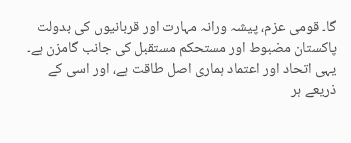گا۔ قومی عزم، پیشہ ورانہ مہارت اور قربانیوں کی بدولت پاکستان مضبوط اور مستحکم مستقبل کی جانب گامزن ہے۔ یہی اتحاد اور اعتماد ہماری اصل طاقت ہے، اور اسی کے ذریعے ہر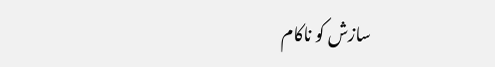سازش کو ناکام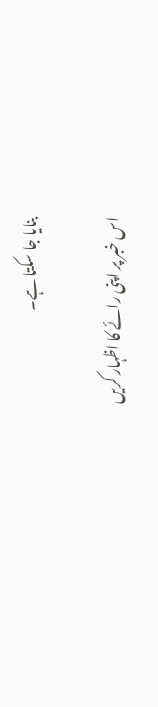بنایا جا سکتا ہے۔

اس خبر پر اپنی رائے کا اظہار کریں